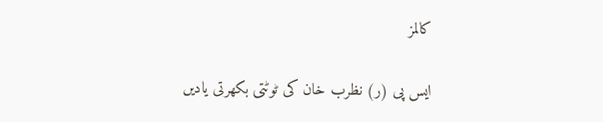کالمز

ایس پی (ر) نظرب خان کی ٹوٹتی بکھرتی یادیں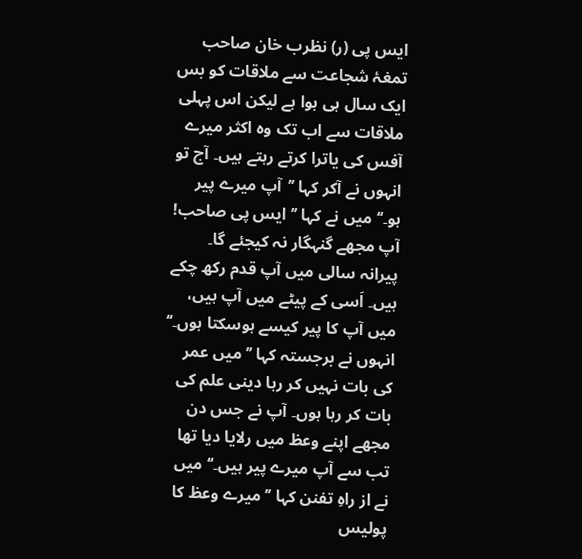ایس پی (ر) نظرب خان صاحب تمغۂ شجاعت سے ملاقات کو بس ایک سال ہی ہوا ہے لیکن اس پہلی ملاقات سے اب تک وہ اکثر میرے آفس کی یاترا کرتے رہتے ہیں۔ آج تو انہوں نے آکر کہا ’’آپ میرے پیر ہو۔‘‘ میں نے کہا ’’ایس پی صاحب! آپ مجھے گنہگار نہ کیجئے گا۔ پیرانہ سالی میں آپ قدم رکھ چکے ہیں۔ اَسی کے پیٹے میں آپ ہیں، میں آپ کا پیر کیسے ہوسکتا ہوں۔‘‘ انہوں نے برجستہ کہا ’’میں عمر کی بات نہیں کر رہا دینی علم کی بات کر رہا ہوں۔ آپ نے جس دن مجھے اپنے وعظ میں رلایا دیا تھا تب سے آپ میرے پیر ہیں۔‘‘ میں نے از راہِ تفنن کہا ’’میرے وعظ کا پولیس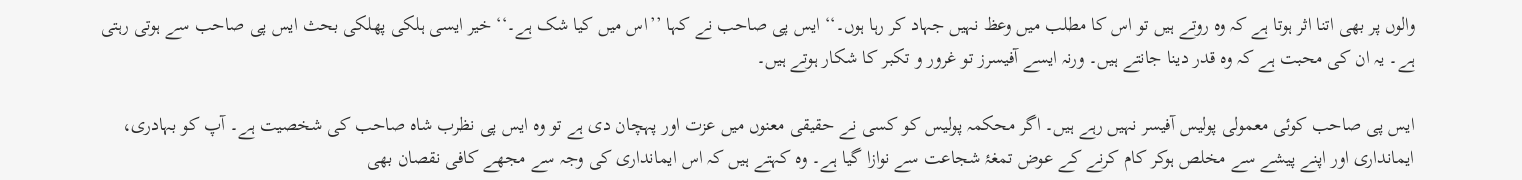والوں پر بھی اتنا اثر ہوتا ہے کہ وہ روتے ہیں تو اس کا مطلب میں وعظ نہیں جہاد کر رہا ہوں۔‘‘ ایس پی صاحب نے کہا ’’اس میں کیا شک ہے۔‘‘ خیر ایسی ہلکی پھلکی بحث ایس پی صاحب سے ہوتی رہتی ہے۔ یہ ان کی محبت ہے کہ وہ قدر دینا جانتے ہیں۔ ورنہ ایسے آفیسرز تو غرور و تکبر کا شکار ہوتے ہیں۔

ایس پی صاحب کوئی معمولی پولیس آفیسر نہیں رہے ہیں۔ اگر محکمہ پولیس کو کسی نے حقیقی معنوں میں عزت اور پہچان دی ہے تو وہ ایس پی نظرب شاہ صاحب کی شخصیت ہے۔ آپ کو بہادری، ایمانداری اور اپنے پیشے سے مخلص ہوکر کام کرنے کے عوض تمغۂ شجاعت سے نوازا گیا ہے۔ وہ کہتے ہیں کہ اس ایمانداری کی وجہ سے مجھے کافی نقصان بھی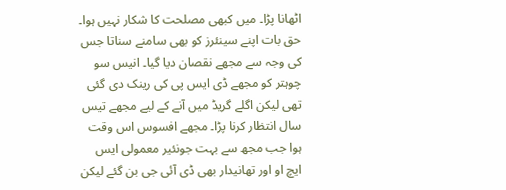اٹھانا پڑا۔ میں کبھی مصلحت کا شکار نہیں ہوا۔ حق بات اپنے سینئرز کو بھی سامنے سناتا جس کی وجہ سے مجھے نقصان دیا گیا۔ انیس سو چوہتر کو مجھے ڈی ایس پی کی رینک دی گئی تھی لیکن اگلے گریڈ میں آنے کے لیے مجھے تیس سال انتظار کرنا پڑا۔ مجھے افسوس اس وقت ہوا جب مجھ سے بہت جونئیر معمولی ایس ایچ او اور تھانیدار بھی ڈی آئی جی بن گئے لیکن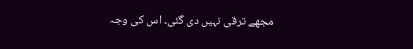مجھے ترقی نہیں دی گئی۔ اس کی وجہ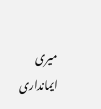میری ایمانداری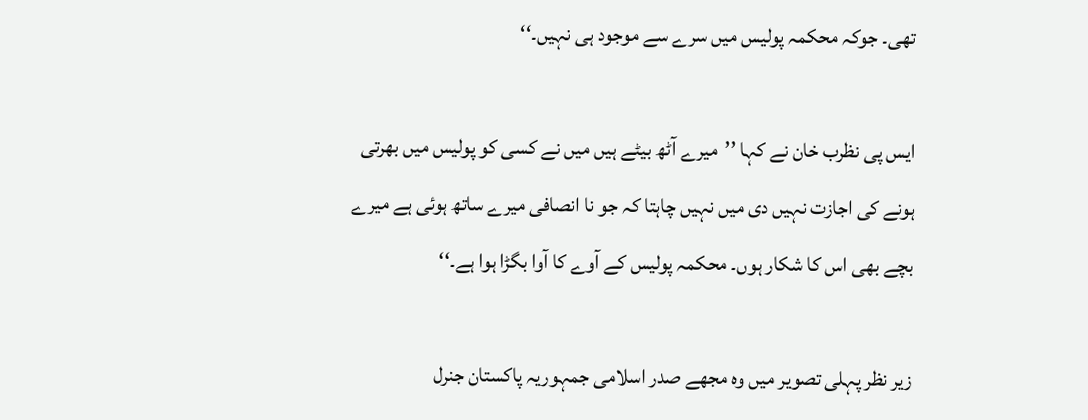تھی۔ جوکہ محکمہ پولیس میں سرے سے موجود ہی نہیں۔‘‘

ایس پی نظرب خان نے کہا ’’میرے آٹھ بیٹے ہیں میں نے کسی کو پولیس میں بھرتی ہونے کی اجازت نہیں دی میں نہیں چاہتا کہ جو نا انصافی میرے ساتھ ہوئی ہے میرے بچے بھی اس کا شکار ہوں۔ محکمہ پولیس کے آوے کا آوا بگڑا ہوا ہے۔‘‘

زیر نظر پہلی تصویر میں وہ مجھے صدر اسلامی جمہوریہ پاکستان جنرل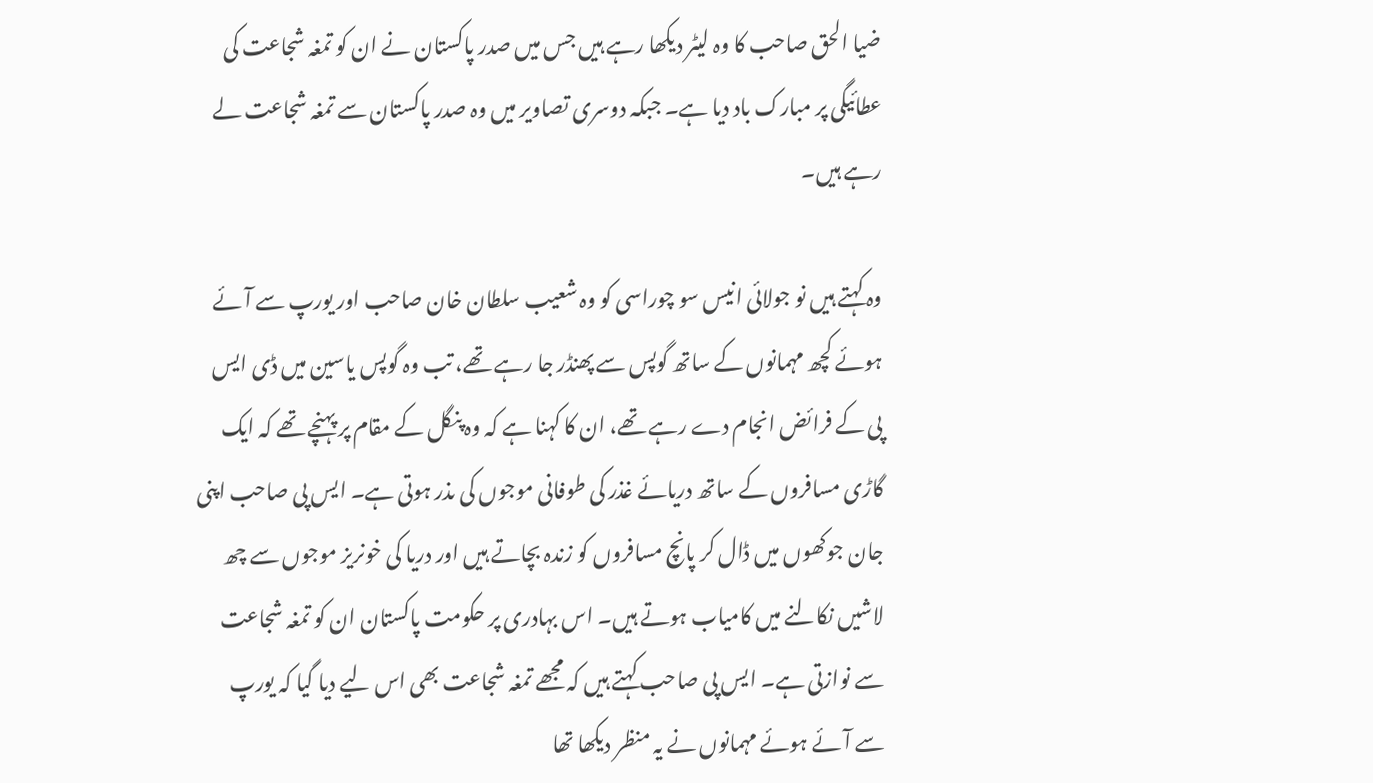ضیا الحق صاحب کا وہ لیٹر دیکھا رہے ہیں جس میں صدر پاکستان نے ان کو تمغہ شجاعت کی عطائیگی پر مبارک باد دیا ہے۔ جبکہ دوسری تصاویر میں وہ صدر پاکستان سے تمغہ شجاعت لے رہے ہیں۔

وہ کہتے ہیں نو جولائی انیس سو چوراسی کو وہ شعیب سلطان خان صاحب اور یورپ سے آئے ہوئے کچھ مہمانوں کے ساتھ گوپس سے پھنڈر جا رہے تھے، تب وہ گوپس یاسین میں ڈی ایس پی کے فرائض انجام دے رہے تھے، ان کا کہنا ہے کہ وہ پنگل کے مقام پر پہنچے تھے کہ ایک گاڑی مسافروں کے ساتھ دریائے غذر کی طوفانی موجوں کی ںذر ہوتی ہے۔ ایس پی صاحب اپنی جان جوکھوں میں ڈال کر پانچ مسافروں کو زندہ بچاتے ہیں اور دریا کی خونریز موجوں سے چھ لاشیں نکالنے میں کامیاب ہوتے ہیں۔ اس بہادری پر حکومت پاکستان ان کو تمغہ شجاعت سے نوازتی ہے۔ ایس پی صاحب کہتے ہیں کہ مجھے تمغہ شجاعت بھی اس لیے دیا گیا کہ یورپ سے آئے ہوئے مہمانوں نے یہ منظر دیکھا تھا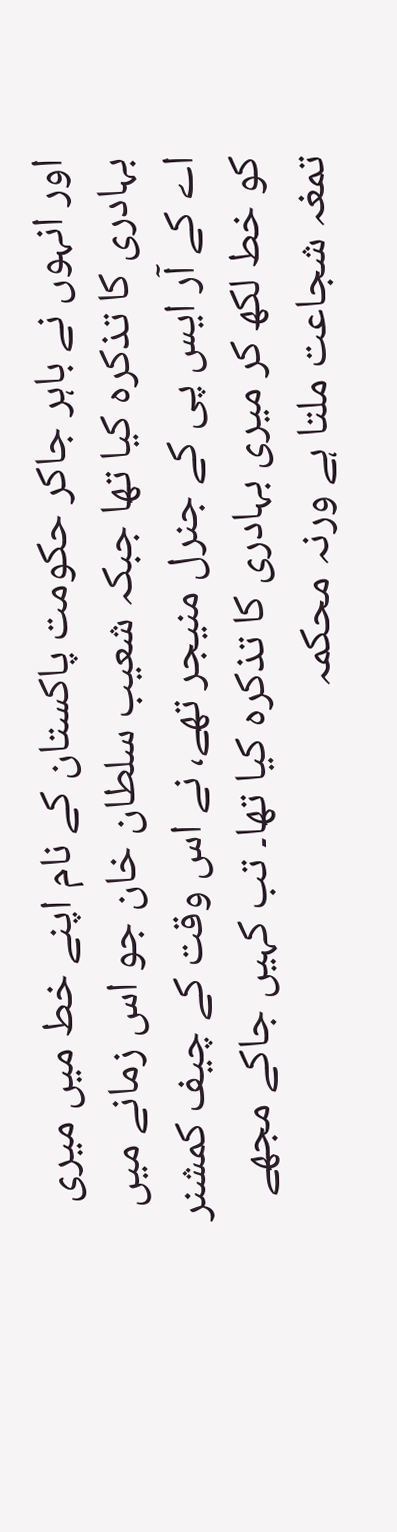اور انہوں نے باہر جاکر حکومت پاکستان کے نام اپنے خط میں میری بہادری کا تذکرہ کیا تھا جبکہ شعیب سلطان خان جو اس زمانے میں اے کے آر ایس پی کے جنرل منیجر تھے، نے اس وقت کے چیف کمشنر کو خط لکھ کر میری بہادری کا تذکرہ کیا تھا۔ تب کہیں جاکے مجھے تمغہ شجاعت ملتا ہے ورنہ محکمہ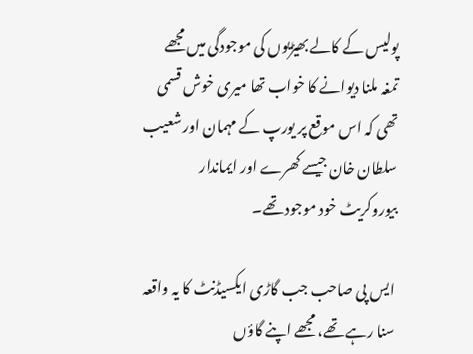پولیس کے کالے بھیڑیوں کی موجودگی میں مجھے تمغہ ملنا دیوانے کا خواب تھا میری خوش قسمی تھی کہ اس موقع پر یورپ کے مہمان اور شعیب سلطان خان جیسے کھرے اور ایماندار بیوروکریٹ خود موجود تھے۔

ایس پی صاحب جب گاڑی ایکسیڈنٹ کا یہ واقعہ سنا رہے تھے، مجھے اپنے گاؤں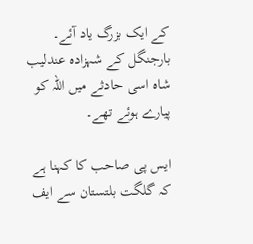کے ایک بزرگ یاد آئے۔ بارجنگل کے شہزادہ عندلیب شاہ اسی حادثے میں اللہ کو پیارے ہوئے تھے۔

ایس پی صاحب کا کہنا ہے کہ گلگت بلتستان سے ایف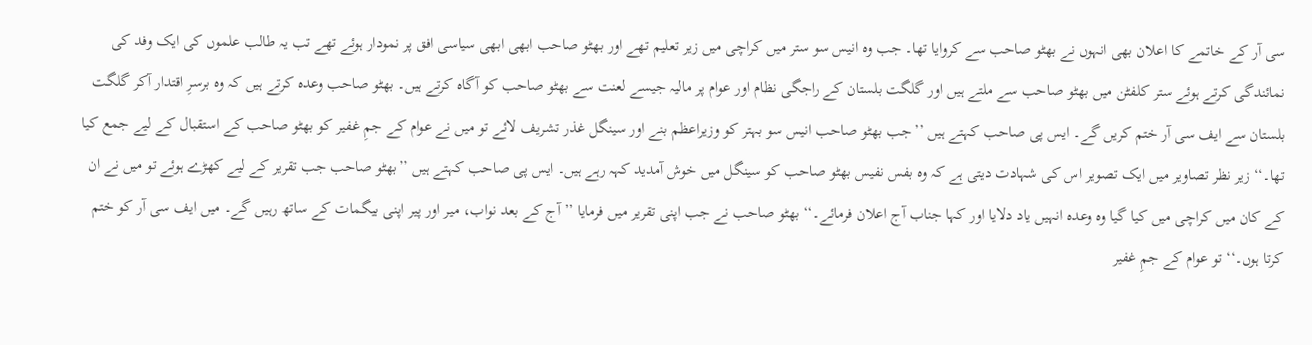سی آر کے خاتمے کا اعلان بھی انہوں نے بھٹو صاحب سے کروایا تھا۔ جب وہ انیس سو ستر میں کراچی میں زیر تعلیم تھے اور بھٹو صاحب ابھی ابھی سیاسی افق پر نمودار ہوئے تھے تب یہ طالب علموں کی ایک وفد کی نمائندگی کرتے ہوئے ستر کلفٹن میں بھٹو صاحب سے ملتے ہیں اور گلگت بلستان کے راجگی نظام اور عوام پر مالیہ جیسے لعنت سے بھٹو صاحب کو آگاہ کرتے ہیں۔ بھٹو صاحب وعدہ کرتے ہیں کہ وہ برسرِ اقتدار آکر گلگت بلستان سے ایف سی آر ختم کریں گے۔ ایس پی صاحب کہتے ہیں ’’جب بھٹو صاحب انیس سو بہتر کو وزیراعظم بنے اور سینگل غذر تشریف لائے تو میں نے عوام کے جمِ غفیر کو بھٹو صاحب کے استقبال کے لیے جمع کیا تھا۔‘‘ زیر نظر تصاویر میں ایک تصویر اس کی شہادت دیتی ہے کہ وہ بفس نفیس بھٹو صاحب کو سینگل میں خوش آمدید کہہ رہے ہیں۔ ایس پی صاحب کہتے ہیں ’’بھٹو صاحب جب تقریر کے لیے کھڑے ہوئے تو میں نے ان کے کان میں کراچی میں کیا گیا وہ وعدہ انہیں یاد دلایا اور کہا جناب آج اعلان فرمائے۔‘‘ بھٹو صاحب نے جب اپنی تقریر میں فرمایا ’’آج کے بعد نواب، میر اور پیر اپنی بیگمات کے ساتھ رہیں گے۔ میں ایف سی آر کو ختم کرتا ہوں۔‘‘ تو عوام کے جمِ غفیر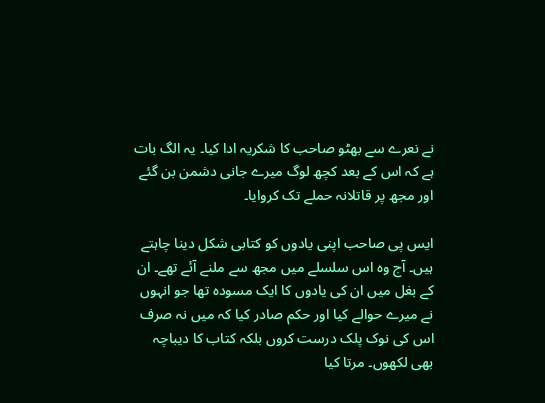نے نعرے سے بھٹو صاحب کا شکریہ ادا کیا۔ یہ الگ بات ہے کہ اس کے بعد کچھ لوگ میرے جانی دشمن بن گئے اور مجھ پر قاتلانہ حملے تک کروایا۔

ایس پی صاحب اپنی یادوں کو کتابی شکل دینا چاہتے ہیں۔ آج وہ اس سلسلے میں مجھ سے ملنے آئے تھے۔ ان کے بغل میں ان کی یادوں کا ایک مسودہ تھا جو انہوں نے میرے حوالے کیا اور حکم صادر کیا کہ میں نہ صرف اس کی نوک پلک درست کروں بلکہ کتاب کا دیباچہ بھی لکھوں۔ مرتا کیا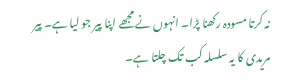نہ کرتا مسودہ رکھنا پڑا۔ انہوں نے مجھے اپنا پیر جو لیا ہے۔ پیر مریدی کا یہ سلسلہ کب تک چلتا ہے۔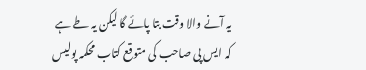یہ آنے والا وقت بتا پائے گا لیکن یہ طے ہے کہ ایس پی صاحب کی متوقع کتاب محکمہ پولیس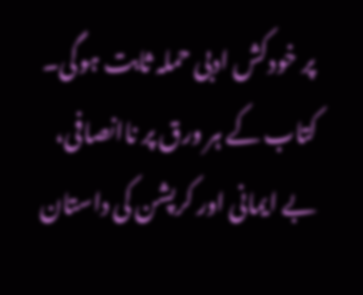پر خودکش ادبی حملہ ثابت ہوگی۔ کتاب کے ہر ورق پر ناانصافی، بے ایمانی اور کرپشن کی داستان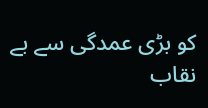کو بڑی عمدگی سے بے نقاب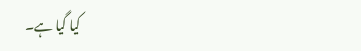کیا گیا ہے۔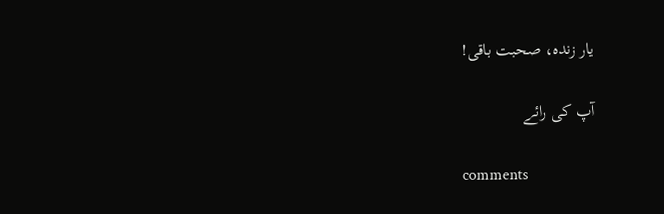یار زندہ، صحبت باقی!

آپ کی رائے

comments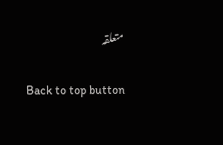متعلقہ

Back to top button